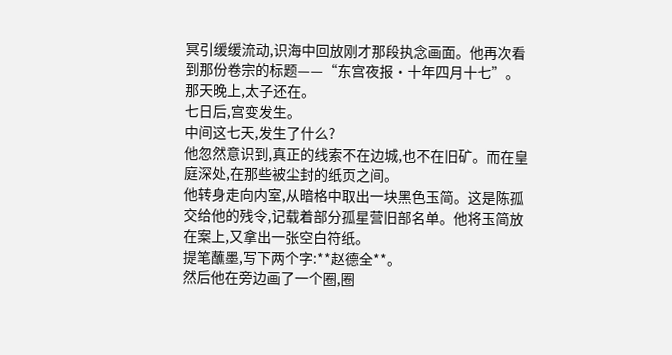冥引缓缓流动,识海中回放刚才那段执念画面。他再次看到那份卷宗的标题——“东宫夜报·十年四月十七”。
那天晚上,太子还在。
七日后,宫变发生。
中间这七天,发生了什么?
他忽然意识到,真正的线索不在边城,也不在旧矿。而在皇庭深处,在那些被尘封的纸页之间。
他转身走向内室,从暗格中取出一块黑色玉简。这是陈孤交给他的残令,记载着部分孤星营旧部名单。他将玉简放在案上,又拿出一张空白符纸。
提笔蘸墨,写下两个字:**赵德全**。
然后他在旁边画了一个圈,圈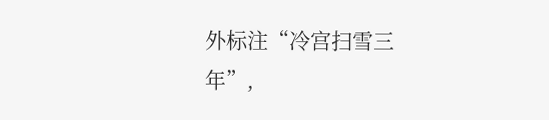外标注“冷宫扫雪三年”,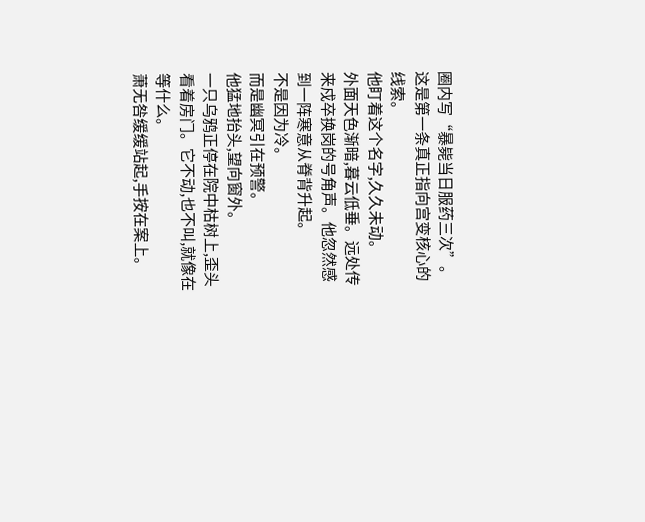圈内写“暴毙当日服药三次”。
这是第一条真正指向宫变核心的线索。
他盯着这个名字,久久未动。
外面天色渐暗,暮云低垂。远处传来戍卒换岗的号角声。他忽然感到一阵寒意从脊背升起。
不是因为冷。
而是幽冥引在预警。
他猛地抬头,望向窗外。
一只乌鸦正停在院中枯树上,歪头看着房门。它不动,也不叫,就像在等什么。
萧无咎缓缓站起,手按在案上。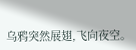乌鸦突然展翅,飞向夜空。